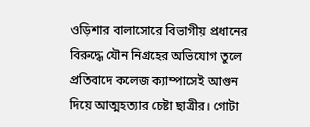ওড়িশার বালাসোরে বিভাগীয় প্রধানের বিরুদ্ধে যৌন নিগ্রহের অভিযোগ তুলে প্রতিবাদে কলেজ ক্যাম্পাসেই আগুন দিয়ে আত্মহত্যার চেষ্টা ছাত্রীর। গোটা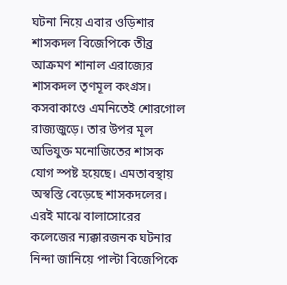ঘটনা নিয়ে এবার ওড়িশার শাসকদল বিজেপিকে তীব্র আক্রমণ শানাল এরাজ্যের শাসকদল তৃণমূল কংগ্রস। কসবাকাণ্ডে এমনিতেই শোরগোল রাজ্যজুড়ে। তার উপর মূল অভিযুক্ত মনোজিতের শাসক যোগ স্পষ্ট হয়েছে। এমতাবস্থায় অস্বস্তি বেড়েছে শাসকদলের। এরই মাঝে বালাসোরের কলেজের ন্যক্কারজনক ঘটনার নিন্দা জানিয়ে পাল্টা বিজেপিকে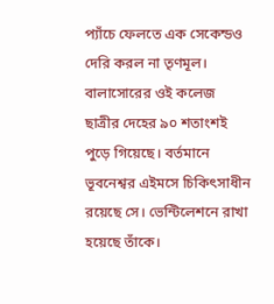প্যাঁচে ফেলতে এক সেকেন্ডও দেরি করল না তৃণমূল।
বালাসোরের ওই কলেজ ছাত্রীর দেহের ৯০ শতাংশই পুড়ে গিয়েছে। বর্তমানে ভূবনেশ্বর এইমসে চিকিৎসাধীন রয়েছে সে। ভেন্টিলেশনে রাখা হয়েছে তাঁকে।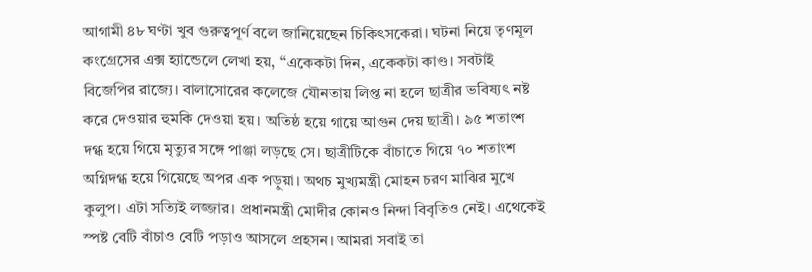আগামী ৪৮ ঘণ্টা খুব গুরুত্বপূর্ণ বলে জানিয়েছেন চিকিৎসকেরা। ঘটনা নিয়ে তৃণমূল কংগ্রেসের এক্স হ্যান্ডেলে লেখা হয়, “একেকটা দিন, একেকটা কাণ্ড। সবটাই বিজেপির রাজ্যে। বালাসোরের কলেজে যৌনতায় লিপ্ত না হলে ছাত্রীর ভবিষ্যৎ নষ্ট করে দেওয়ার হুমকি দেওয়া হয়। অতিষ্ঠ হয়ে গায়ে আগুন দেয় ছাত্রী। ৯৫ শতাংশ দগ্ধ হয়ে গিয়ে মৃত্যুর সঙ্গে পাঞ্জা লড়ছে সে। ছাত্রীটিকে বাঁচাতে গিয়ে ৭০ শতাংশ অগ্নিদগ্ধ হয়ে গিয়েছে অপর এক পড়ুয়া। অথচ মুখ্যমন্ত্রী মোহন চরণ মাঝির মুখে কুলুপ। এটা সত্যিই লজ্জার। প্রধানমন্ত্রী মোদীর কোনও নিন্দা বিবৃতিও নেই। এথেকেই স্পষ্ট বেটি বাঁচাও বেটি পড়াও আসলে প্রহসন। আমরা সবাই তা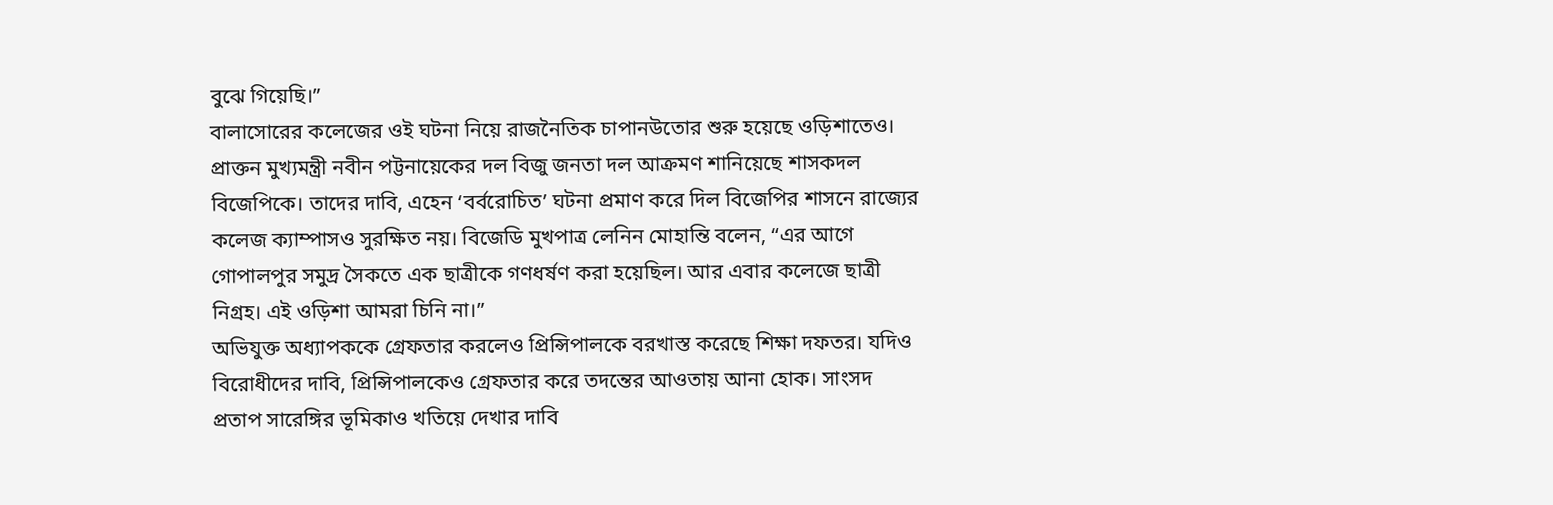বুঝে গিয়েছি।”
বালাসোরের কলেজের ওই ঘটনা নিয়ে রাজনৈতিক চাপানউতোর শুরু হয়েছে ওড়িশাতেও। প্রাক্তন মুখ্যমন্ত্রী নবীন পট্টনায়েকের দল বিজু জনতা দল আক্রমণ শানিয়েছে শাসকদল বিজেপিকে। তাদের দাবি, এহেন ‘বর্বরোচিত’ ঘটনা প্রমাণ করে দিল বিজেপির শাসনে রাজ্যের কলেজ ক্যাম্পাসও সুরক্ষিত নয়। বিজেডি মুখপাত্র লেনিন মোহান্তি বলেন, “এর আগে গোপালপুর সমুদ্র সৈকতে এক ছাত্রীকে গণধর্ষণ করা হয়েছিল। আর এবার কলেজে ছাত্রী নিগ্রহ। এই ওড়িশা আমরা চিনি না।”
অভিযুক্ত অধ্যাপককে গ্রেফতার করলেও প্রিন্সিপালকে বরখাস্ত করেছে শিক্ষা দফতর। যদিও বিরোধীদের দাবি, প্রিন্সিপালকেও গ্রেফতার করে তদন্তের আওতায় আনা হোক। সাংসদ প্রতাপ সারেঙ্গির ভূমিকাও খতিয়ে দেখার দাবি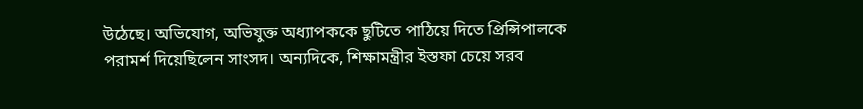উঠেছে। অভিযোগ, অভিযুক্ত অধ্যাপককে ছুটিতে পাঠিয়ে দিতে প্রিন্সিপালকে পরামর্শ দিয়েছিলেন সাংসদ। অন্যদিকে, শিক্ষামন্ত্রীর ইস্তফা চেয়ে সরব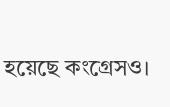হয়েছে কংগ্রেসও।